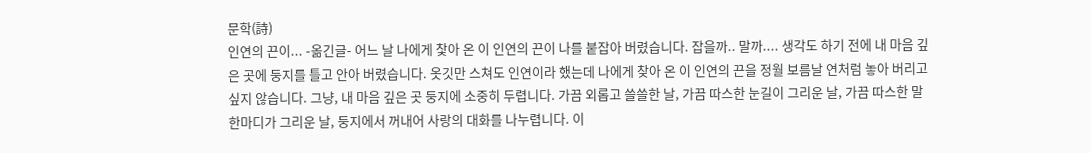문학(詩)
인연의 끈이... -옮긴글- 어느 날 나에게 찿아 온 이 인연의 끈이 나를 붙잡아 버렸습니다. 잡을까.. 말까.... 생각도 하기 전에 내 마음 깊은 곳에 둥지를 틀고 안아 버렸습니다. 옷깃만 스쳐도 인연이라 했는데 나에게 찾아 온 이 인연의 끈을 정월 보름날 연처럼 놓아 버리고 싶지 않습니다. 그냥, 내 마음 깊은 곳 둥지에 소중히 두렵니다. 가끔 외롭고 쓸쓸한 날, 가끔 따스한 눈길이 그리운 날, 가끔 따스한 말 한마디가 그리운 날, 둥지에서 꺼내어 사랑의 대화를 나누렵니다. 이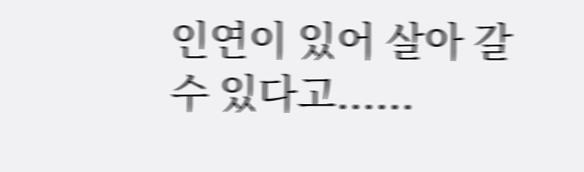인연이 있어 살아 갈 수 있다고......